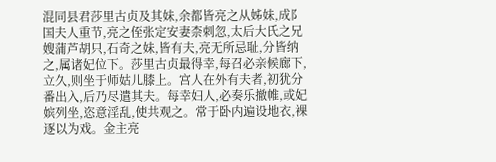混同县君莎里古贞及其妹,余都皆亮之从姊妹,成阝国夫人重节,亮之侄张定安妻柰刺忽,太后大氏之兄嫂蒲芦胡只,石奇之妹,皆有夫,亮无所忌耻,分皆纳之,属诸妃位下。莎里古贞最得幸,每召必亲候廊下,立久,则坐于师姑儿膝上。宫人在外有夫者,初犹分番出入,后乃尽遣其夫。每幸妇人,必奏乐撤帷,或妃嫔列坐,恣意淫乱,使共观之。常于卧内遍设地衣,裸逐以为戏。金主亮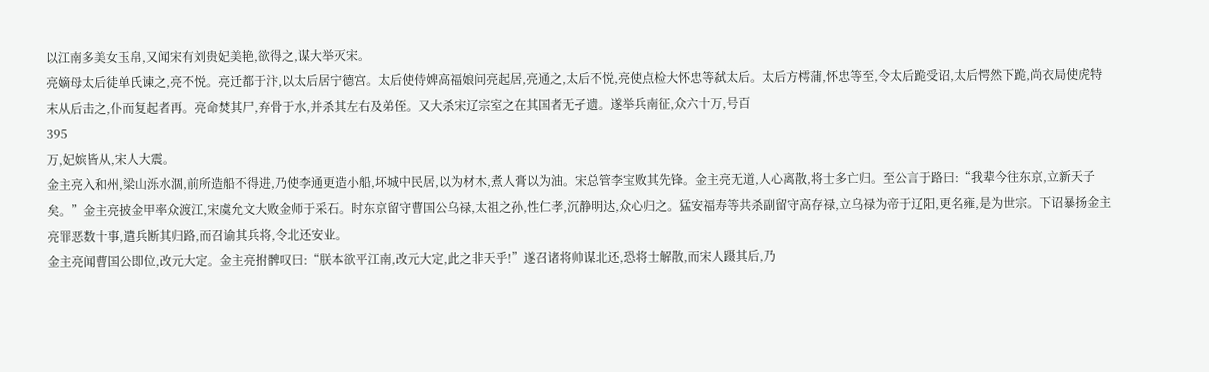以江南多美女玉帛,又闻宋有刘贵妃美艳,欲得之,谋大举灭宋。
亮嫡母太后徒单氏谏之,亮不悦。亮迁都于汴,以太后居宁德宫。太后使侍婢高福娘问亮起居,亮通之,太后不悦,亮使点检大怀忠等弑太后。太后方樗蒲,怀忠等至,令太后跪受诏,太后愕然下跪,尚衣局使虎特末从后击之,仆而复起者再。亮命焚其尸,弃骨于水,并杀其左右及弟侄。又大杀宋辽宗室之在其国者无孑遗。遂举兵南征,众六十万,号百
395
万,妃嫔皆从,宋人大震。
金主亮入和州,梁山泺水涸,前所造船不得进,乃使李通更造小船,坏城中民居,以为材木,煮人膏以为油。宋总管李宝败其先锋。金主亮无道,人心离散,将士多亡归。至公言于路曰:“我辈今往东京,立新天子矣。”金主亮披金甲率众渡江,宋虞允文大败金师于采石。时东京留守曹国公乌禄,太祖之孙,性仁孝,沉静明达,众心归之。猛安福寿等共杀副留守高存禄,立乌禄为帝于辽阳,更名雍,是为世宗。下诏暴扬金主亮罪恶数十事,遣兵断其归路,而召谕其兵将,令北还安业。
金主亮闻曹国公即位,改元大定。金主亮拊髀叹曰:“朕本欲平江南,改元大定,此之非天乎!”遂召诸将帅谋北还,恐将士解散,而宋人蹑其后,乃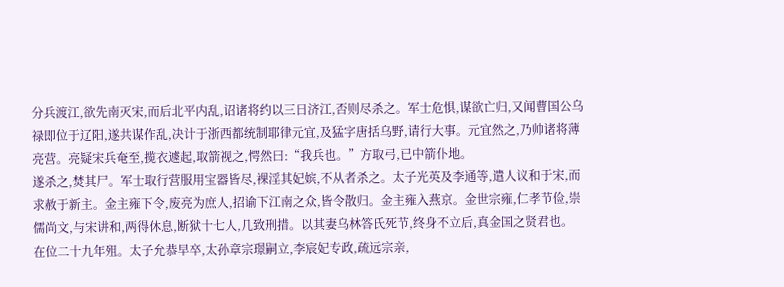分兵渡江,欲先南灭宋,而后北平内乱,诏诸将约以三日济江,否则尽杀之。军士危惧,谋欲亡归,又闻曹国公乌禄即位于辽阳,遂共谋作乱,决计于浙西都统制耶律元宜,及猛字唐括乌野,请行大事。元宜然之,乃帅诸将薄亮营。亮疑宋兵奄至,揽衣遽起,取箭视之,愕然曰:“我兵也。”方取弓,已中箭仆地。
遂杀之,焚其尸。军士取行营服用宝器皆尽,裸淫其妃嫔,不从者杀之。太子光英及李通等,遣人议和于宋,而求赦于新主。金主雍下令,废亮为庶人,招谕下江南之众,皆令散归。金主雍入燕京。金世宗雍,仁孝节俭,崇儒尚文,与宋讲和,两得休息,断狱十七人,几致刑措。以其妻乌林答氏死节,终身不立后,真金国之贤君也。
在位二十九年殂。太子允恭早卒,太孙章宗璟嗣立,李宸妃专政,疏远宗亲,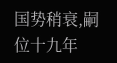国势稍衰,嗣位十九年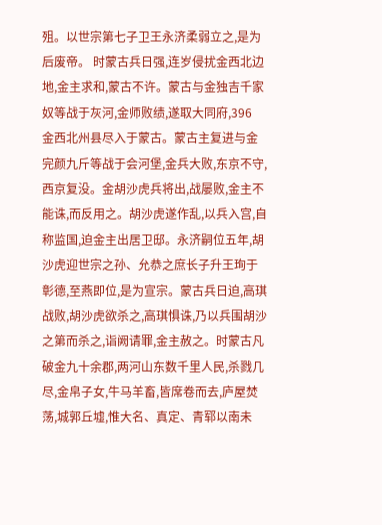殂。以世宗第七子卫王永济柔弱立之,是为后废帝。 时蒙古兵日强,连岁侵扰金西北边地,金主求和,蒙古不许。蒙古与金独吉千家奴等战于灰河,金师败绩,遂取大同府,396
金西北州县尽入于蒙古。蒙古主复进与金完颜九斤等战于会河堡,金兵大败,东京不守,西京复没。金胡沙虎兵将出,战屡败,金主不能诛,而反用之。胡沙虎遂作乱,以兵入宫,自称监国,迫金主出居卫邸。永济嗣位五年,胡沙虎迎世宗之孙、允恭之庶长子升王珣于彰德,至燕即位,是为宣宗。蒙古兵日迫,高琪战败,胡沙虎欲杀之,高琪惧诛,乃以兵围胡沙之第而杀之,诣阙请罪,金主赦之。时蒙古凡破金九十余郡,两河山东数千里人民,杀戮几尽,金帛子女,牛马羊畜,皆席卷而去,庐屋焚荡,城郭丘墟,惟大名、真定、青郓以南未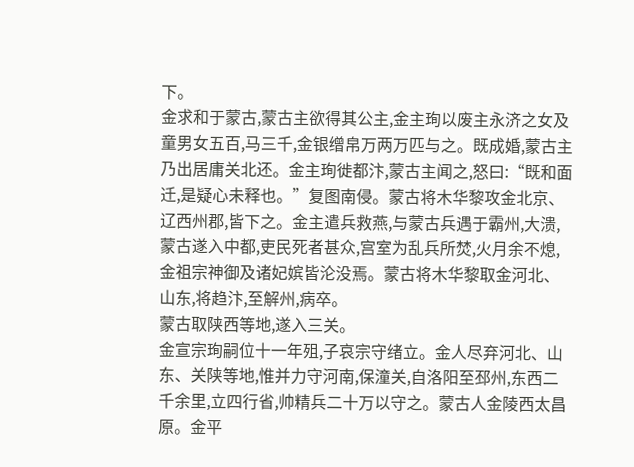下。
金求和于蒙古,蒙古主欲得其公主,金主珣以废主永济之女及童男女五百,马三千,金银缯帛万两万匹与之。既成婚,蒙古主乃出居庸关北还。金主珣徙都汴,蒙古主闻之,怒曰:“既和面迁,是疑心未释也。”复图南侵。蒙古将木华黎攻金北京、辽西州郡,皆下之。金主遣兵救燕,与蒙古兵遇于霸州,大溃,蒙古遂入中都,吏民死者甚众,宫室为乱兵所焚,火月余不熄,金祖宗神御及诸妃嫔皆沦没焉。蒙古将木华黎取金河北、山东,将趋汴,至解州,病卒。
蒙古取陕西等地,遂入三关。
金宣宗珣嗣位十一年殂,子哀宗守绪立。金人尽弃河北、山东、关陕等地,惟并力守河南,保潼关,自洛阳至邳州,东西二千余里,立四行省,帅精兵二十万以守之。蒙古人金陵西太昌原。金平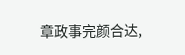章政事完颜合达,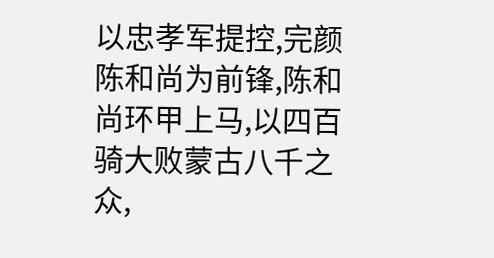以忠孝军提控,完颜陈和尚为前锋,陈和尚环甲上马,以四百骑大败蒙古八千之众,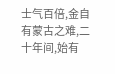士气百倍,金自有蒙古之难,二十年间,始有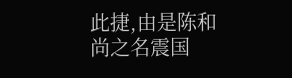此捷,由是陈和尚之名震国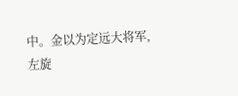中。金以为定远大将军,
左旋